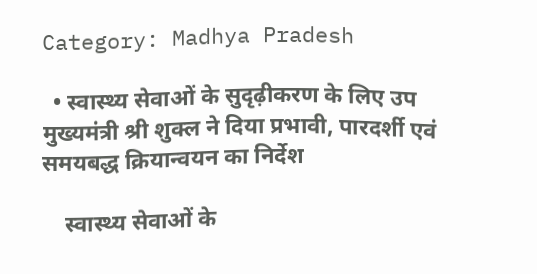Category: Madhya Pradesh

  • स्वास्थ्य सेवाओं के सुदृढ़ीकरण के लिए उप मुख्यमंत्री श्री शुक्ल ने दिया प्रभावी, पारदर्शी एवं समयबद्ध क्रियान्वयन का निर्देश

    स्वास्थ्य सेवाओं के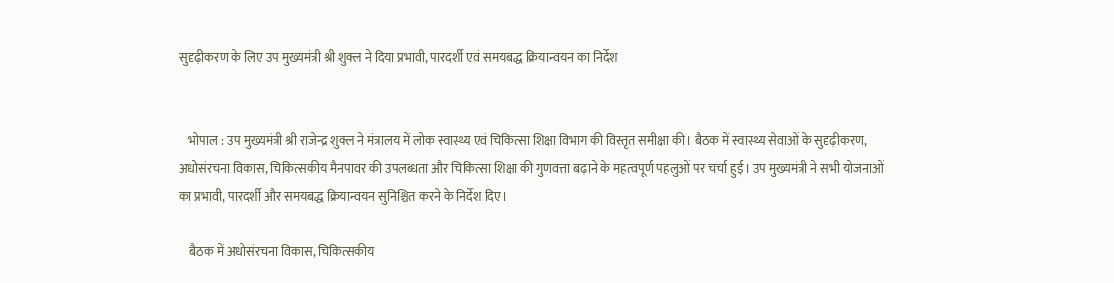सुदृढ़ीकरण के लिए उप मुख्यमंत्री श्री शुक्ल ने दिया प्रभावी, पारदर्शी एवं समयबद्ध क्रियान्वयन का निर्देश


    भोपाल : उप मुख्यमंत्री श्री राजेन्द्र शुक्ल ने मंत्रालय में लोक स्वास्थ्य एवं चिकित्सा शिक्षा विभाग की विस्तृत समीक्षा की। बैठक में स्वास्थ्य सेवाओं के सुदृढ़ीकरण, अधोसंरचना विकास, चिकित्सकीय मैनपावर की उपलब्धता और चिकित्सा शिक्षा की गुणवत्ता बढ़ाने के महत्वपूर्ण पहलुओं पर चर्चा हुई। उप मुख्यमंत्री ने सभी योजनाओं का प्रभावी, पारदर्शी और समयबद्ध क्रियान्वयन सुनिश्चित करने के निर्देश दिए।

    बैठक में अधोसंरचना विकास, चिकित्सकीय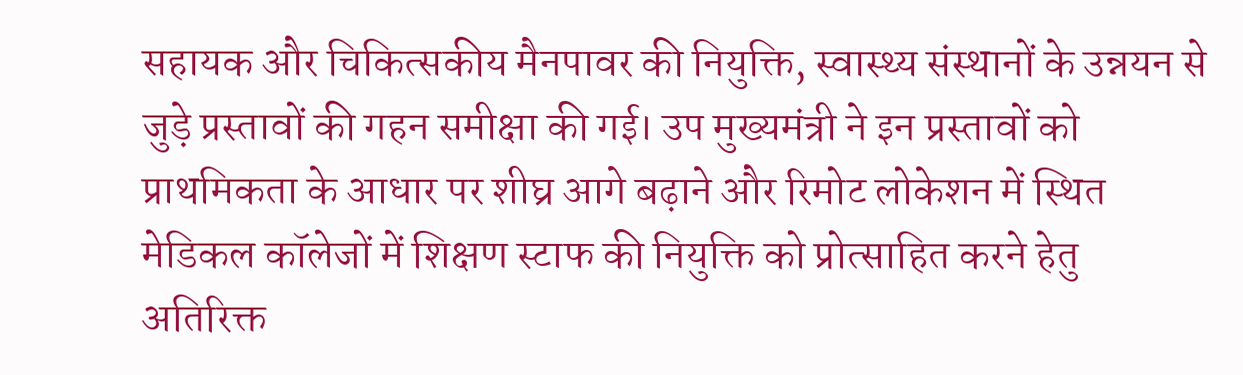सहायक और चिकित्सकीय मैनपावर की नियुक्ति, स्वास्थ्य संस्थानों के उन्नयन से जुड़े प्रस्तावों की गहन समीक्षा की गई। उप मुख्यमंत्री ने इन प्रस्तावों को प्राथमिकता के आधार पर शीघ्र आगे बढ़ाने और रिमोट लोकेशन में स्थित मेडिकल कॉलेजों में शिक्षण स्टाफ की नियुक्ति को प्रोत्साहित करने हेतु अतिरिक्त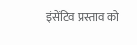इंसेंटिव प्रस्ताव को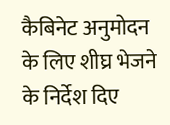कैबिनेट अनुमोदन के लिए शीघ्र भेजने के निर्देश दिए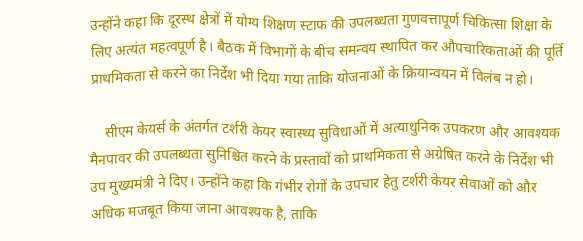उन्होंने कहा कि दूरस्थ क्षेत्रों में योग्य शिक्षण स्टाफ की उपलब्धता गुणवत्तापूर्ण चिकित्सा शिक्षा के लिए अत्यंत महत्वपूर्ण है। बैठक में विभागों के बीच समन्वय स्थापित कर औपचारिकताओं की पूर्ति प्राथमिकता से करने का निर्देश भी दिया गया ताकि योजनाओं के क्रियान्वयन में विलंब न हो।

    सीएम केयर्स के अंतर्गत टर्शरी केयर स्वास्थ्य सुविधाओं में अत्याधुनिक उपकरण और आवश्यक मैनपावर की उपलब्धता सुनिश्चित करने के प्रस्तावों को प्राथमिकता से अग्रेषित करने के निर्देश भी उप मुख्यमंत्री ने दिए। उन्होंने कहा कि गंभीर रोगों के उपचार हेतु टर्शरी केयर सेवाओं को और अधिक मजबूत किया जाना आवश्यक है, ताकि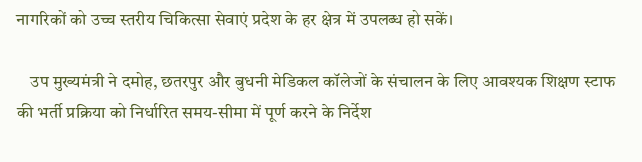नागरिकों को उच्च स्तरीय चिकित्सा सेवाएं प्रदेश के हर क्षेत्र में उपलब्ध हो सकें।

    उप मुख्यमंत्री ने दमोह, छतरपुर और बुधनी मेडिकल कॉलेजों के संचालन के लिए आवश्यक शिक्षण स्टाफ की भर्ती प्रक्रिया को निर्धारित समय-सीमा में पूर्ण करने के निर्देश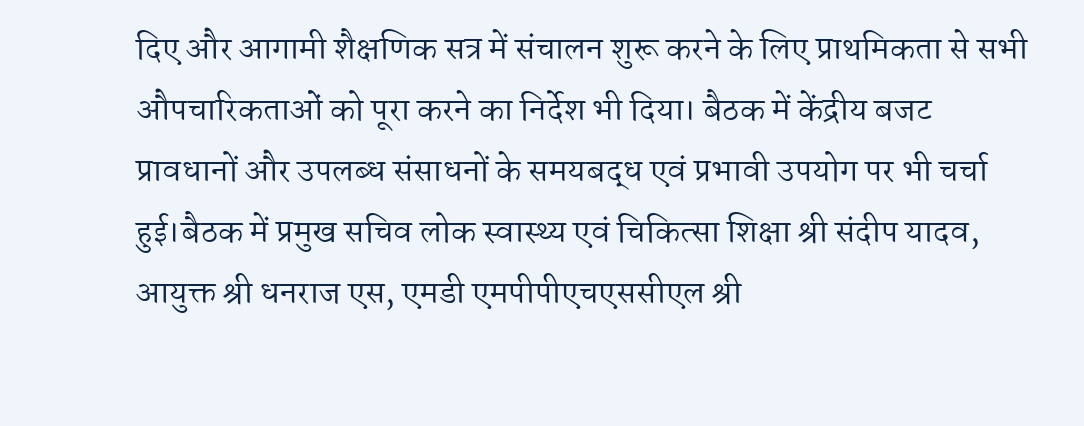दिए और आगामी शैक्षणिक सत्र में संचालन शुरू करने के लिए प्राथमिकता से सभी औपचारिकताओं को पूरा करने का निर्देश भी दिया। बैठक में केंद्रीय बजट प्रावधानों और उपलब्ध संसाधनों के समयबद्ध एवं प्रभावी उपयोग पर भी चर्चा हुई।बैठक में प्रमुख सचिव लोक स्वास्थ्य एवं चिकित्सा शिक्षा श्री संदीप यादव, आयुक्त श्री धनराज एस, एमडी एमपीपीएचएससीएल श्री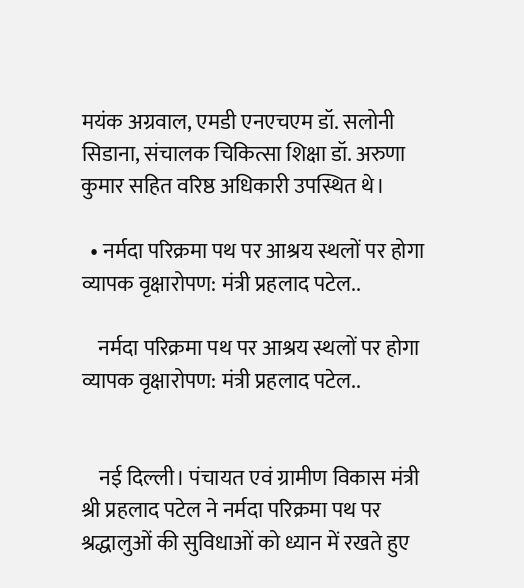मयंक अग्रवाल, एमडी एनएचएम डॉ. सलोनी सिडाना, संचालक चिकित्सा शिक्षा डॉ. अरुणा कुमार सहित वरिष्ठ अधिकारी उपस्थित थे।

  • नर्मदा परिक्रमा पथ पर आश्रय स्थलों पर होगा व्यापक वृक्षारोपण: मंत्री प्रहलाद पटेल..

    नर्मदा परिक्रमा पथ पर आश्रय स्थलों पर होगा व्यापक वृक्षारोपण: मंत्री प्रहलाद पटेल..


    नई दिल्ली। पंचायत एवं ग्रामीण विकास मंत्री श्री प्रहलाद पटेल ने नर्मदा परिक्रमा पथ पर श्रद्धालुओं की सुविधाओं को ध्यान में रखते हुए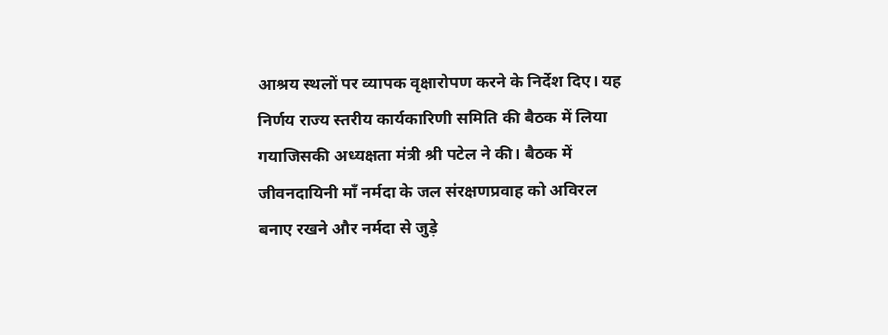आश्रय स्थलों पर व्यापक वृक्षारोपण करने के निर्देश दिए। यह निर्णय राज्य स्तरीय कार्यकारिणी समिति की बैठक में लिया गयाजिसकी अध्यक्षता मंत्री श्री पटेल ने की। बैठक में जीवनदायिनी माँ नर्मदा के जल संरक्षणप्रवाह को अविरल बनाए रखने और नर्मदा से जुड़े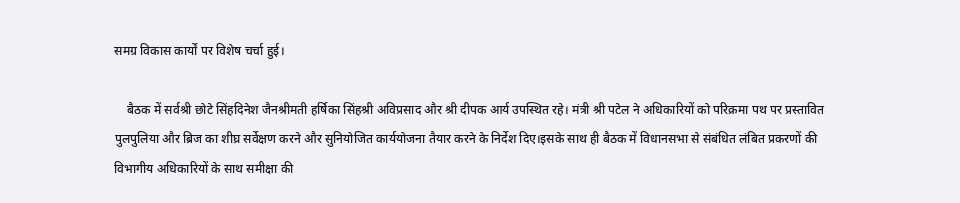समग्र विकास कार्यों पर विशेष चर्चा हुई।

    बैठक में सर्वश्री छोटे सिंहदिनेश जैनश्रीमती हर्षिका सिंहश्री अविप्रसाद और श्री दीपक आर्य उपस्थित रहे। मंत्री श्री पटेल ने अधिकारियों को परिक्रमा पथ पर प्रस्तावित पुलपुलिया और ब्रिज का शीघ्र सर्वेक्षण करने और सुनियोजित कार्ययोजना तैयार करने के निर्देश दिए।इसके साथ ही बैठक में विधानसभा से संबंधित लंबित प्रकरणों की विभागीय अधिकारियों के साथ समीक्षा की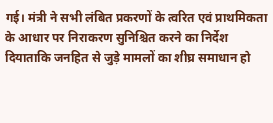गई। मंत्री ने सभी लंबित प्रकरणों के त्वरित एवं प्राथमिकता के आधार पर निराकरण सुनिश्चित करने का निर्देश दियाताकि जनहित से जुड़े मामलों का शीघ्र समाधान हो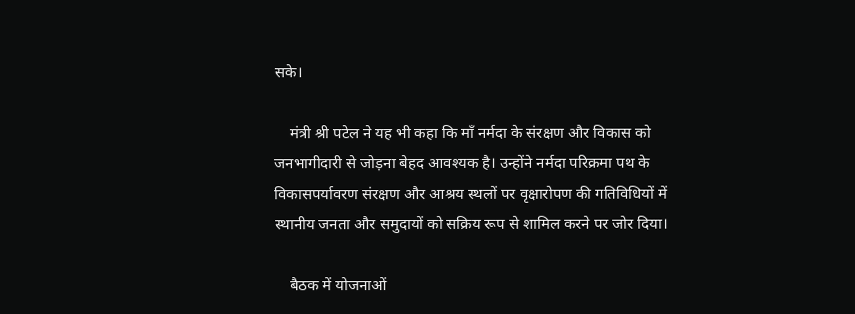सके।

    मंत्री श्री पटेल ने यह भी कहा कि माँ नर्मदा के संरक्षण और विकास को जनभागीदारी से जोड़ना बेहद आवश्यक है। उन्होंने नर्मदा परिक्रमा पथ के विकासपर्यावरण संरक्षण और आश्रय स्थलों पर वृक्षारोपण की गतिविधियों में स्थानीय जनता और समुदायों को सक्रिय रूप से शामिल करने पर जोर दिया।

    बैठक में योजनाओं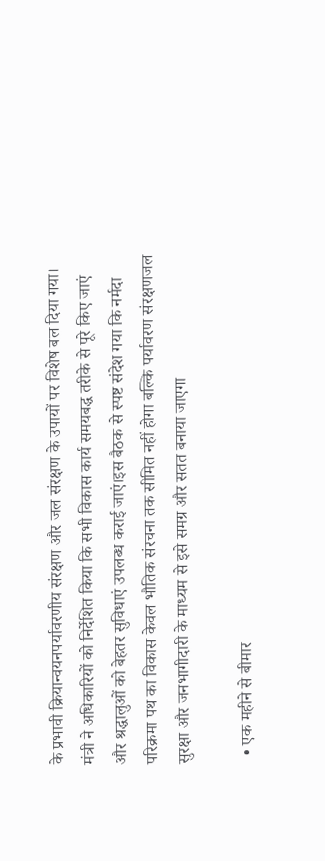के प्रभावी क्रियान्वयनपर्यावरणीय संरक्षण और जल संरक्षण के उपायों पर विशेष बल दिया गया। मंत्री ने अधिकारियों को निर्देशित किया कि सभी विकास कार्य समयबद्ध तरीके से पूरे किए जाएं और श्रद्धालुओं को बेहतर सुविधाएं उपलब्ध कराई जाएं।इस बैठक से स्पष्ट संदेश गया कि नर्मदा परिक्रमा पथ का विकास केवल भौतिक संरचना तक सीमित नहीं होगा बल्कि पर्यावरण संरक्षणजल सुरक्षा और जनभागीदारी के माध्यम से इसे समग्र और सतत बनाया जाएगा

  • एक महीने से बीमार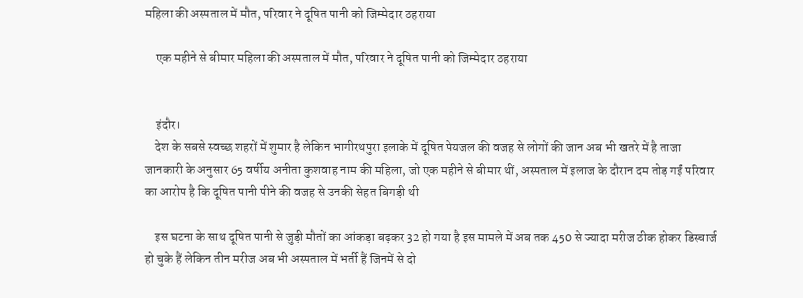महिला की अस्पताल में मौत, परिवार ने दूषित पानी को जिम्मेदार ठहराया

    एक महीने से बीमार महिला की अस्पताल में मौत, परिवार ने दूषित पानी को जिम्मेदार ठहराया


    इंदौर।
    देश के सबसे स्वच्छ शहरों में शुमार है लेकिन भागीरथपुरा इलाके में दूषित पेयजल की वजह से लोगों की जान अब भी खतरे में है ताजा जानकारी के अनुसार 65 वर्षीय अनीता कुशवाह नाम की महिला, जो एक महीने से बीमार थीं, अस्पताल में इलाज के दौरान दम तोड़ गईं परिवार का आरोप है कि दूषित पानी पीने की वजह से उनकी सेहत बिगड़ी थी

    इस घटना के साथ दूषित पानी से जुड़ी मौतों का आंकड़ा बढ़कर 32 हो गया है इस मामले में अब तक 450 से ज्यादा मरीज ठीक होकर डिस्चार्ज हो चुके हैं लेकिन तीन मरीज अब भी अस्पताल में भर्ती हैं जिनमें से दो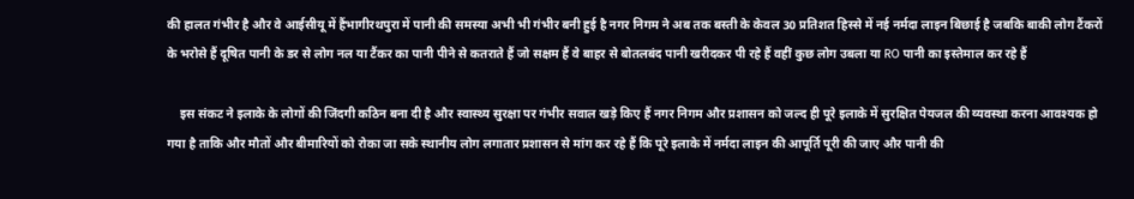की हालत गंभीर है और वे आईसीयू में हैंभागीरथपुरा में पानी की समस्या अभी भी गंभीर बनी हुई है नगर निगम ने अब तक बस्ती के केवल 30 प्रतिशत हिस्से में नई नर्मदा लाइन बिछाई है जबकि बाकी लोग टैंकरों के भरोसे हैं दूषित पानी के डर से लोग नल या टैंकर का पानी पीने से कतराते हैं जो सक्षम हैं वे बाहर से बोतलबंद पानी खरीदकर पी रहे हैं वहीं कुछ लोग उबला या RO पानी का इस्तेमाल कर रहे हैं

    इस संकट ने इलाके के लोगों की जिंदगी कठिन बना दी है और स्वास्थ्य सुरक्षा पर गंभीर सवाल खड़े किए हैं नगर निगम और प्रशासन को जल्द ही पूरे इलाके में सुरक्षित पेयजल की व्यवस्था करना आवश्यक हो गया है ताकि और मौतों और बीमारियों को रोका जा सके स्थानीय लोग लगातार प्रशासन से मांग कर रहे हैं कि पूरे इलाके में नर्मदा लाइन की आपूर्ति पूरी की जाए और पानी की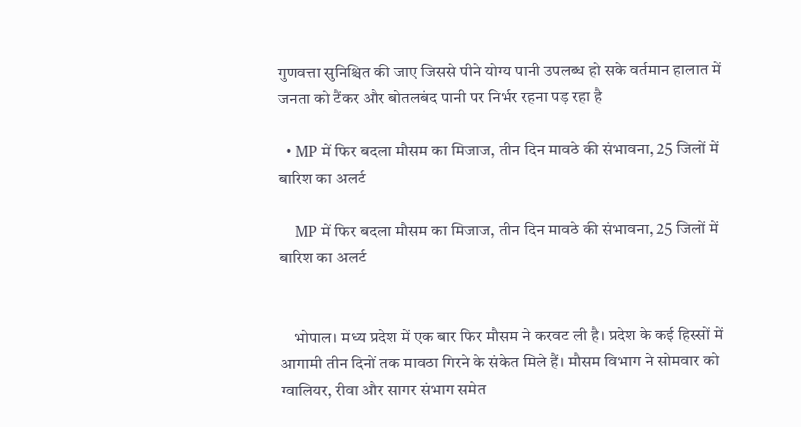गुणवत्ता सुनिश्चित की जाए जिससे पीने योग्य पानी उपलब्ध हो सके वर्तमान हालात में जनता को टैंकर और बोतलबंद पानी पर निर्भर रहना पड़ रहा है

  • MP में फिर बदला मौसम का मिजाज, तीन दिन मावठे की संभावना, 25 जिलों में बारिश का अलर्ट

    MP में फिर बदला मौसम का मिजाज, तीन दिन मावठे की संभावना, 25 जिलों में बारिश का अलर्ट


    भोपाल। मध्य प्रदेश में एक बार फिर मौसम ने करवट ली है। प्रदेश के कई हिस्सों में आगामी तीन दिनों तक मावठा गिरने के संकेत मिले हैं। मौसम विभाग ने सोमवार को ग्वालियर, रीवा और सागर संभाग समेत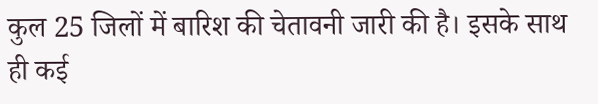कुल 25 जिलों में बारिश की चेतावनी जारी की है। इसके साथ ही कई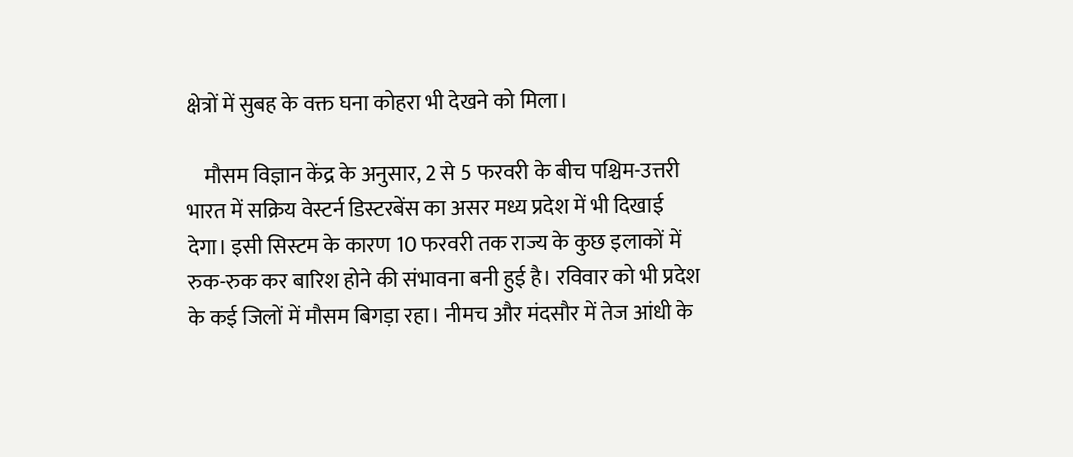क्षेत्रों में सुबह के वक्त घना कोहरा भी देखने को मिला।

    मौसम विज्ञान केंद्र के अनुसार, 2 से 5 फरवरी के बीच पश्चिम-उत्तरी भारत में सक्रिय वेस्टर्न डिस्टरबेंस का असर मध्य प्रदेश में भी दिखाई देगा। इसी सिस्टम के कारण 10 फरवरी तक राज्य के कुछ इलाकों में रुक-रुक कर बारिश होने की संभावना बनी हुई है। रविवार को भी प्रदेश के कई जिलों में मौसम बिगड़ा रहा। नीमच और मंदसौर में तेज आंधी के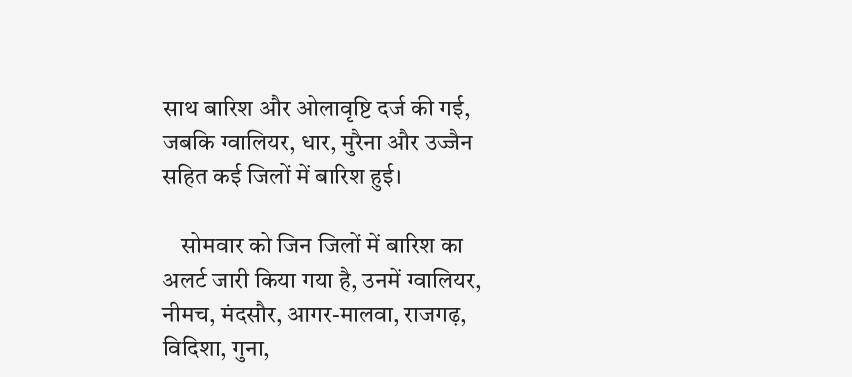साथ बारिश और ओलावृष्टि दर्ज की गई, जबकि ग्वालियर, धार, मुरैना और उज्जैन सहित कई जिलों में बारिश हुई।

    सोमवार को जिन जिलों में बारिश का अलर्ट जारी किया गया है, उनमें ग्वालियर, नीमच, मंदसौर, आगर-मालवा, राजगढ़, विदिशा, गुना,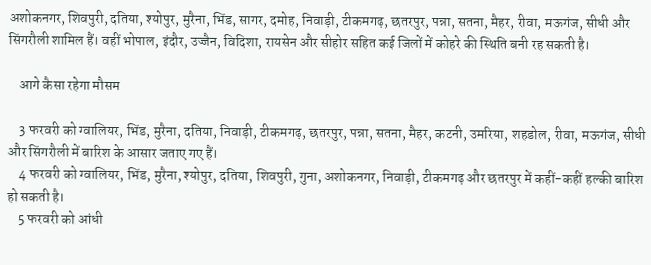अशोकनगर, शिवपुरी, दतिया, श्योपुर, मुरैना, भिंड, सागर, दमोह, निवाड़ी, टीकमगढ़, छतरपुर, पन्ना, सतना, मैहर, रीवा, मऊगंज, सीधी और सिंगरौली शामिल हैं। वहीं भोपाल, इंदौर, उज्जैन, विदिशा, रायसेन और सीहोर सहित कई जिलों में कोहरे की स्थिति बनी रह सकती है।

    आगे कैसा रहेगा मौसम

    3 फरवरी को ग्वालियर, भिंड, मुरैना, दतिया, निवाड़ी, टीकमगढ़, छतरपुर, पन्ना, सतना, मैहर, कटनी, उमरिया, शहडोल, रीवा, मऊगंज, सीधी और सिंगरौली में बारिश के आसार जताए गए हैं।
    4 फरवरी को ग्वालियर, भिंड, मुरैना, श्योपुर, दतिया, शिवपुरी, गुना, अशोकनगर, निवाड़ी, टीकमगढ़ और छतरपुर में कहीं-कहीं हल्की बारिश हो सकती है।
    5 फरवरी को आंधी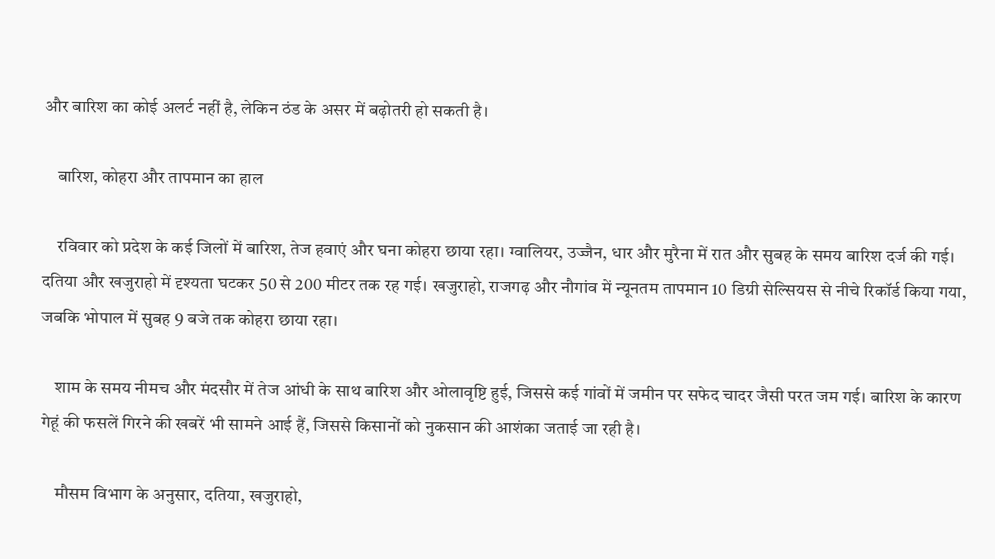और बारिश का कोई अलर्ट नहीं है, लेकिन ठंड के असर में बढ़ोतरी हो सकती है।

    बारिश, कोहरा और तापमान का हाल

    रविवार को प्रदेश के कई जिलों में बारिश, तेज हवाएं और घना कोहरा छाया रहा। ग्वालियर, उज्जैन, धार और मुरैना में रात और सुबह के समय बारिश दर्ज की गई। दतिया और खजुराहो में दृश्यता घटकर 50 से 200 मीटर तक रह गई। खजुराहो, राजगढ़ और नौगांव में न्यूनतम तापमान 10 डिग्री सेल्सियस से नीचे रिकॉर्ड किया गया, जबकि भोपाल में सुबह 9 बजे तक कोहरा छाया रहा।

    शाम के समय नीमच और मंदसौर में तेज आंधी के साथ बारिश और ओलावृष्टि हुई, जिससे कई गांवों में जमीन पर सफेद चादर जैसी परत जम गई। बारिश के कारण गेहूं की फसलें गिरने की खबरें भी सामने आई हैं, जिससे किसानों को नुकसान की आशंका जताई जा रही है।

    मौसम विभाग के अनुसार, दतिया, खजुराहो,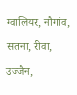ग्वालियर, नौगांव, सतना, रीवा, उज्जैन,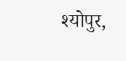श्योपुर,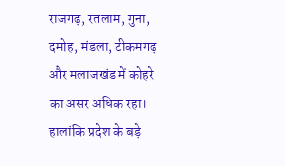राजगढ़, रतलाम, गुना, दमोह, मंडला, टीकमगढ़ और मलाजखंड में कोहरे का असर अधिक रहा। हालांकि प्रदेश के बड़े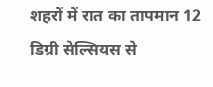शहरों में रात का तापमान 12 डिग्री सेल्सियस से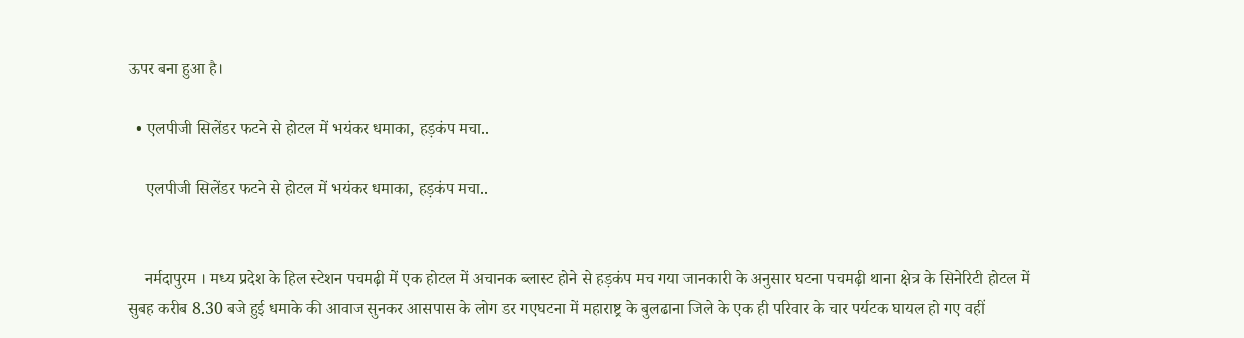ऊपर बना हुआ है।

  • एलपीजी सिलेंडर फटने से होटल में भयंकर धमाका, हड़कंप मचा..

    एलपीजी सिलेंडर फटने से होटल में भयंकर धमाका, हड़कंप मचा..


    नर्मदापुरम । मध्य प्रदेश के हिल स्टेशन पचमढ़ी में एक होटल में अचानक ब्लास्ट होने से हड़कंप मच गया जानकारी के अनुसार घटना पचमढ़ी थाना क्षेत्र के सिनेरिटी होटल में सुबह करीब 8.30 बजे हुई धमाके की आवाज सुनकर आसपास के लोग डर गएघटना में महाराष्ट्र के बुलढाना जिले के एक ही परिवार के चार पर्यटक घायल हो गए वहीं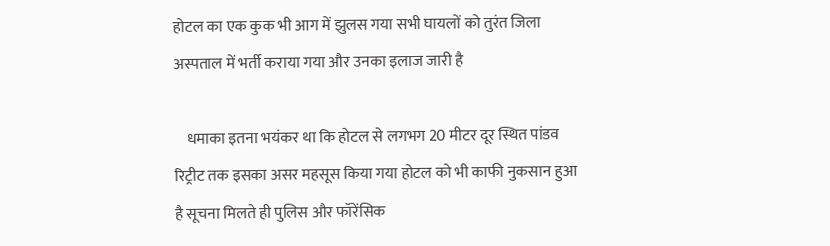होटल का एक कुक भी आग में झुलस गया सभी घायलों को तुरंत जिला अस्पताल में भर्ती कराया गया और उनका इलाज जारी है

    धमाका इतना भयंकर था कि होटल से लगभग 20 मीटर दूर स्थित पांडव रिट्रीट तक इसका असर महसूस किया गया होटल को भी काफी नुकसान हुआ है सूचना मिलते ही पुलिस और फॉरेंसिक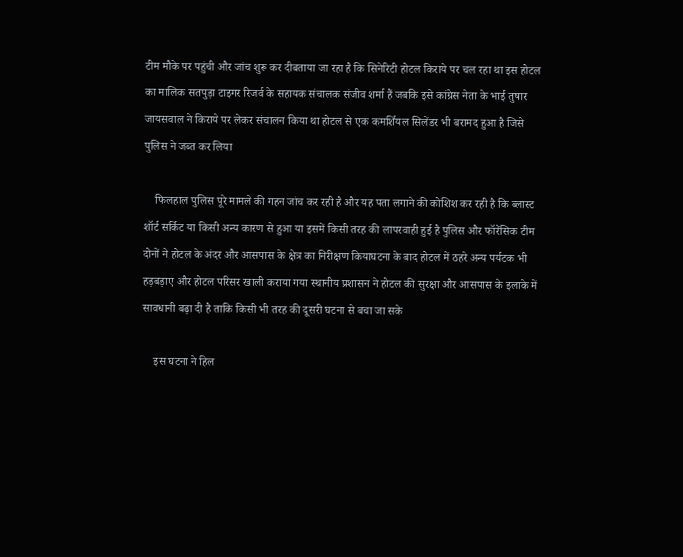टीम मौके पर पहुंची और जांच शुरू कर दीबताया जा रहा है कि सिनेरिटी होटल किराये पर चल रहा था इस होटल का मालिक सतपुड़ा टाइगर रिजर्व के सहायक संचालक संजीव शर्मा हैं जबकि इसे कांग्रेस नेता के भाई तुषार जायसवाल ने किराये पर लेकर संचालन किया था होटल से एक कमर्शियल सिलेंडर भी बरामद हुआ है जिसे पुलिस ने जब्त कर लिया

    फिलहाल पुलिस पूरे मामले की गहन जांच कर रही है और यह पता लगाने की कोशिश कर रही है कि ब्लास्ट शॉर्ट सर्किट या किसी अन्य कारण से हुआ या इसमें किसी तरह की लापरवाही हुई है पुलिस और फॉरेंसिक टीम दोनों ने होटल के अंदर और आसपास के क्षेत्र का निरीक्षण कियाघटना के बाद होटल में ठहरे अन्य पर्यटक भी हड़बड़ाए और होटल परिसर खाली कराया गया स्थानीय प्रशासन ने होटल की सुरक्षा और आसपास के इलाके में सावधानी बढ़ा दी है ताकि किसी भी तरह की दूसरी घटना से बचा जा सके

    इस घटना ने हिल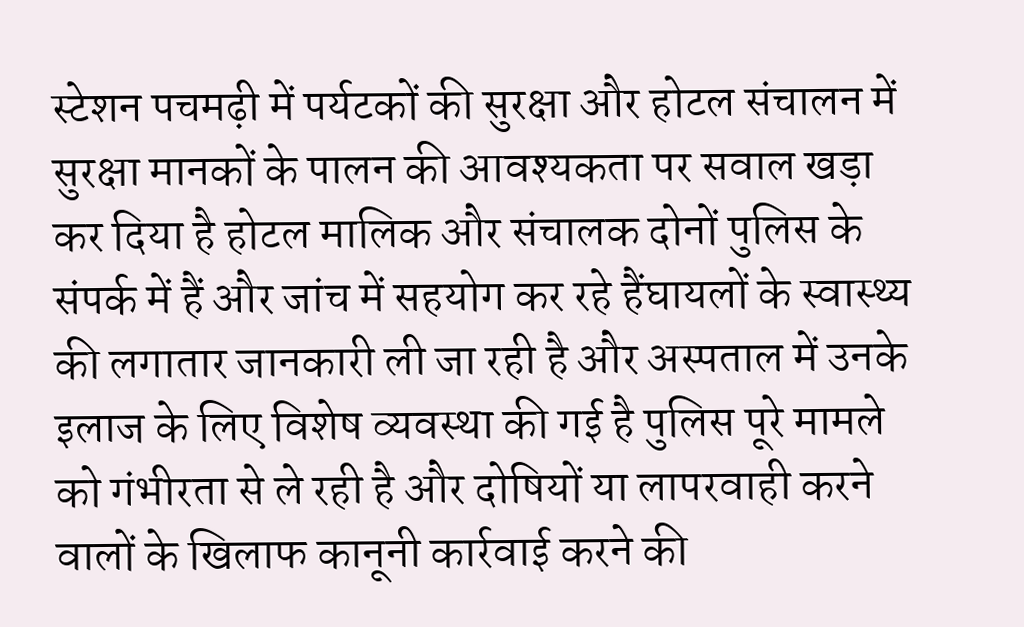स्टेशन पचमढ़ी में पर्यटकों की सुरक्षा और होटल संचालन में सुरक्षा मानकों के पालन की आवश्यकता पर सवाल खड़ा कर दिया है होटल मालिक और संचालक दोनों पुलिस के संपर्क में हैं और जांच में सहयोग कर रहे हैंघायलों के स्वास्थ्य की लगातार जानकारी ली जा रही है और अस्पताल में उनके इलाज के लिए विशेष व्यवस्था की गई है पुलिस पूरे मामले को गंभीरता से ले रही है और दोषियों या लापरवाही करने वालों के खिलाफ कानूनी कार्रवाई करने की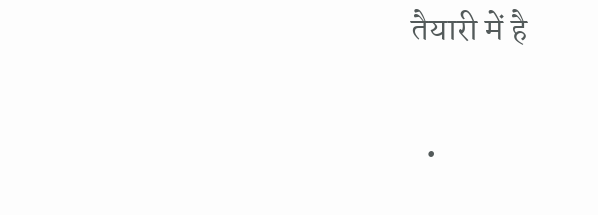तैयारी में है

  •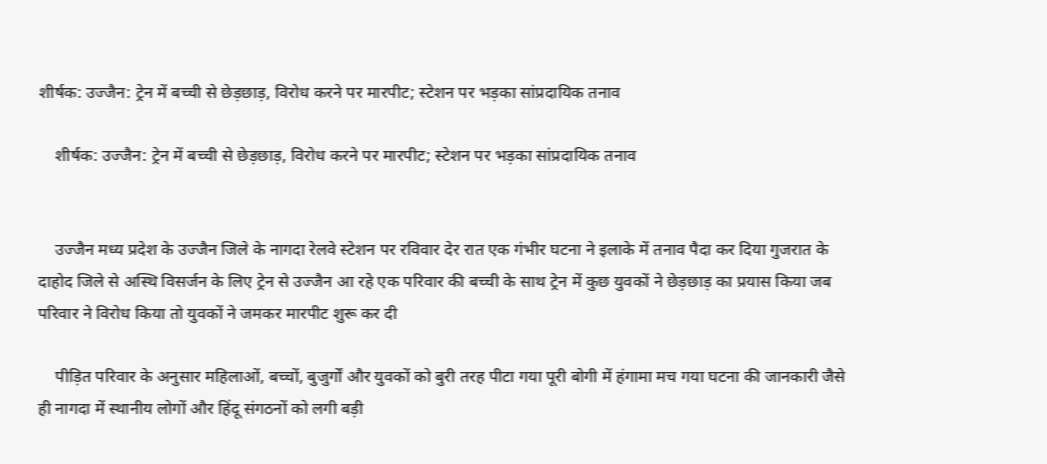शीर्षक: उज्जैन: ट्रेन में बच्ची से छेड़छाड़, विरोध करने पर मारपीट; स्टेशन पर भड़का सांप्रदायिक तनाव

    शीर्षक: उज्जैन: ट्रेन में बच्ची से छेड़छाड़, विरोध करने पर मारपीट; स्टेशन पर भड़का सांप्रदायिक तनाव


    उज्जैन मध्य प्रदेश के उज्जैन जिले के नागदा रेलवे स्टेशन पर रविवार देर रात एक गंभीर घटना ने इलाके में तनाव पैदा कर दिया गुजरात के दाहोद जिले से अस्थि विसर्जन के लिए ट्रेन से उज्जैन आ रहे एक परिवार की बच्ची के साथ ट्रेन में कुछ युवकों ने छेड़छाड़ का प्रयास किया जब परिवार ने विरोध किया तो युवकों ने जमकर मारपीट शुरू कर दी

    पीड़ित परिवार के अनुसार महिलाओं, बच्चों, बुजुर्गों और युवकों को बुरी तरह पीटा गया पूरी बोगी में हंगामा मच गया घटना की जानकारी जैसे ही नागदा में स्थानीय लोगों और हिंदू संगठनों को लगी बड़ी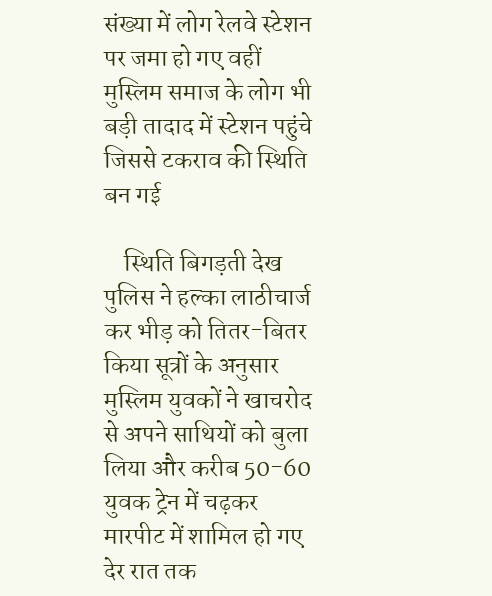संख्या में लोग रेलवे स्टेशन पर जमा हो गए वहीं मुस्लिम समाज के लोग भी बड़ी तादाद में स्टेशन पहुंचे जिससे टकराव की स्थिति बन गई

    स्थिति बिगड़ती देख पुलिस ने हल्का लाठीचार्ज कर भीड़ को तितर-बितर किया सूत्रों के अनुसार मुस्लिम युवकों ने खाचरोद से अपने साथियों को बुला लिया और करीब 50-60 युवक ट्रेन में चढ़कर मारपीट में शामिल हो गए देर रात तक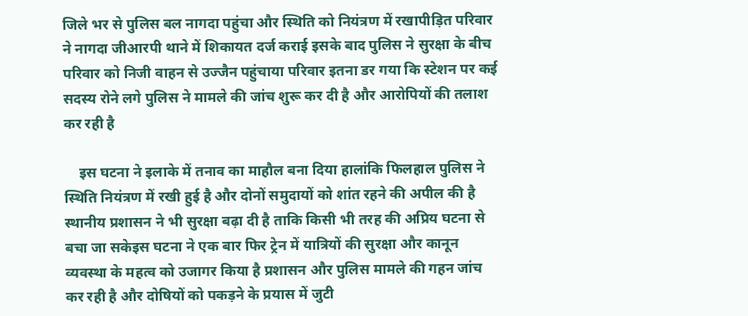जिले भर से पुलिस बल नागदा पहुंचा और स्थिति को नियंत्रण में रखापीड़ित परिवार ने नागदा जीआरपी थाने में शिकायत दर्ज कराई इसके बाद पुलिस ने सुरक्षा के बीच परिवार को निजी वाहन से उज्जैन पहुंचाया परिवार इतना डर गया कि स्टेशन पर कई सदस्य रोने लगे पुलिस ने मामले की जांच शुरू कर दी है और आरोपियों की तलाश कर रही है

    इस घटना ने इलाके में तनाव का माहौल बना दिया हालांकि फिलहाल पुलिस ने स्थिति नियंत्रण में रखी हुई है और दोनों समुदायों को शांत रहने की अपील की है स्थानीय प्रशासन ने भी सुरक्षा बढ़ा दी है ताकि किसी भी तरह की अप्रिय घटना से बचा जा सकेइस घटना ने एक बार फिर ट्रेन में यात्रियों की सुरक्षा और कानून व्यवस्था के महत्व को उजागर किया है प्रशासन और पुलिस मामले की गहन जांच कर रही है और दोषियों को पकड़ने के प्रयास में जुटी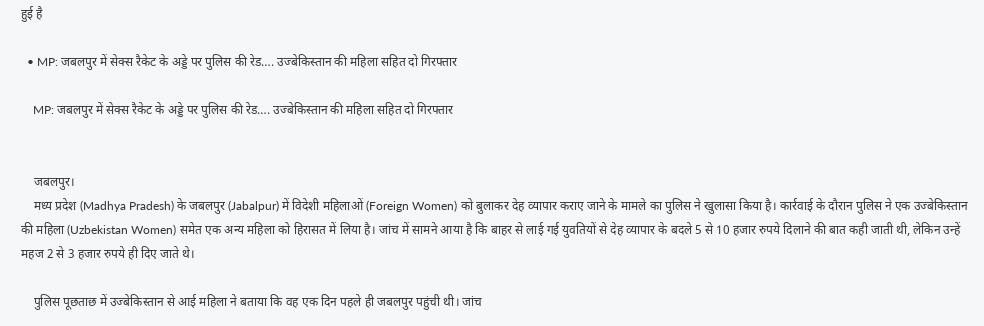हुई है

  • MP: जबलपुर में सेक्स रैकेट के अड्डे पर पुलिस की रेड…. उज्बेकिस्तान की महिला सहित दो गिरफ्तार

    MP: जबलपुर में सेक्स रैकेट के अड्डे पर पुलिस की रेड…. उज्बेकिस्तान की महिला सहित दो गिरफ्तार


    जबलपुर।
    मध्य प्रदेश (Madhya Pradesh) के जबलपुर (Jabalpur) में विदेशी महिलाओं (Foreign Women) को बुलाकर देह व्यापार कराए जाने के मामले का पुलिस ने खुलासा किया है। कार्रवाई के दौरान पुलिस ने एक उज्बेकिस्तान की महिला (Uzbekistan Women) समेत एक अन्य महिला को हिरासत में लिया है। जांच में सामने आया है कि बाहर से लाई गई युवतियों से देह व्यापार के बदले 5 से 10 हजार रुपये दिलाने की बात कही जाती थी, लेकिन उन्हें महज 2 से 3 हजार रुपये ही दिए जाते थे।

    पुलिस पूछताछ में उज्बेकिस्तान से आई महिला ने बताया कि वह एक दिन पहले ही जबलपुर पहुंची थी। जांच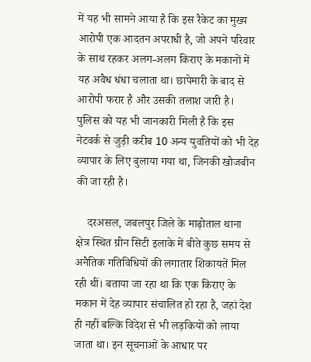में यह भी सामने आया है कि इस रैकेट का मुख्य आरोपी एक आदतन अपराधी है, जो अपने परिवार के साथ रहकर अलग-अलग किराए के मकानों में यह अवैध धंधा चलाता था। छापेमारी के बाद से आरोपी फरार है और उसकी तलाश जारी है। पुलिस को यह भी जानकारी मिली है कि इस नेटवर्क से जुड़ी करीब 10 अन्य युवतियों को भी देह व्यापार के लिए बुलाया गया था, जिनकी खोजबीन की जा रही है।

    दरअसल, जबलपुर जिले के माढ़ोताल थाना क्षेत्र स्थित ग्रीन सिटी इलाके में बीते कुछ समय से अनैतिक गतिविधियों की लगातार शिकायतें मिल रही थीं। बताया जा रहा था कि एक किराए के मकान में देह व्यापार संचालित हो रहा है, जहां देश ही नहीं बल्कि विदेश से भी लड़कियों को लाया जाता था। इन सूचनाओं के आधार पर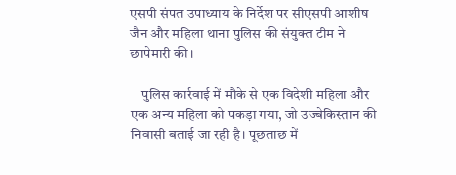एसपी संपत उपाध्याय के निर्देश पर सीएसपी आशीष जैन और महिला थाना पुलिस की संयुक्त टीम ने छापेमारी की।

    पुलिस कार्रवाई में मौके से एक विदेशी महिला और एक अन्य महिला को पकड़ा गया, जो उज्बेकिस्तान की निवासी बताई जा रही है। पूछताछ में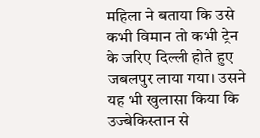महिला ने बताया कि उसे कभी विमान तो कभी ट्रेन के जरिए दिल्ली होते हुए जबलपुर लाया गया। उसने यह भी खुलासा किया कि उज्बेकिस्तान से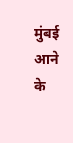मुंबई आने के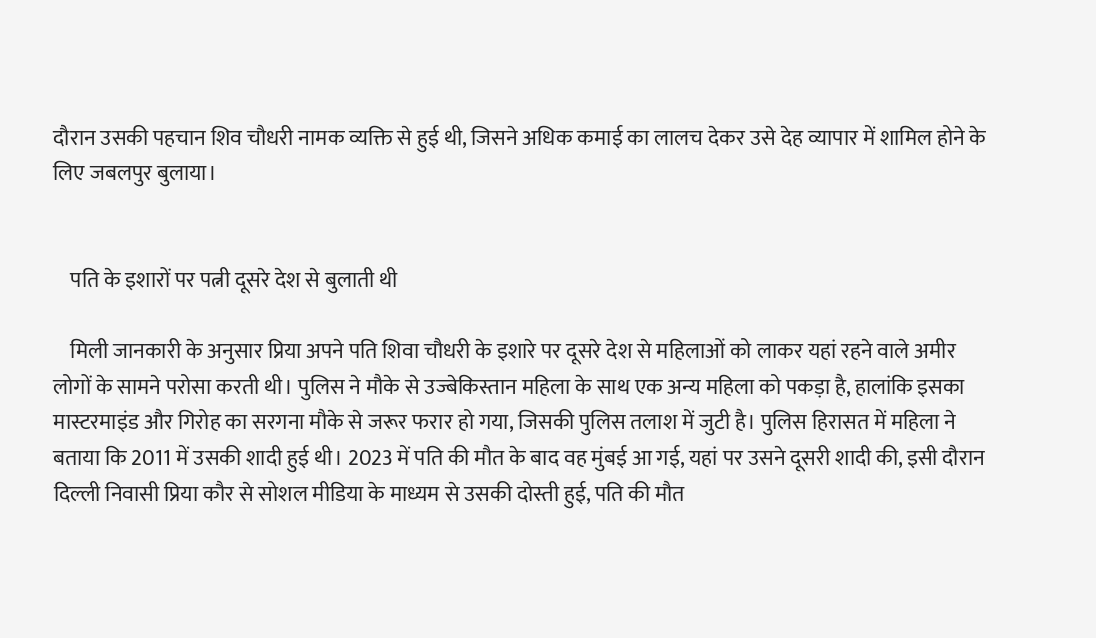दौरान उसकी पहचान शिव चौधरी नामक व्यक्ति से हुई थी, जिसने अधिक कमाई का लालच देकर उसे देह व्यापार में शामिल होने के लिए जबलपुर बुलाया।


    पति के इशारों पर पत्नी दूसरे देश से बुलाती थी

    मिली जानकारी के अनुसार प्रिया अपने पति शिवा चौधरी के इशारे पर दूसरे देश से महिलाओं को लाकर यहां रहने वाले अमीर लोगों के सामने परोसा करती थी। पुलिस ने मौके से उज्बेकिस्तान महिला के साथ एक अन्य महिला को पकड़ा है, हालांकि इसका मास्टरमाइंड और गिरोह का सरगना मौके से जरूर फरार हो गया, जिसकी पुलिस तलाश में जुटी है। पुलिस हिरासत में महिला ने बताया कि 2011 में उसकी शादी हुई थी। 2023 में पति की मौत के बाद वह मुंबई आ गई, यहां पर उसने दूसरी शादी की, इसी दौरान दिल्ली निवासी प्रिया कौर से सोशल मीडिया के माध्यम से उसकी दोस्ती हुई, पति की मौत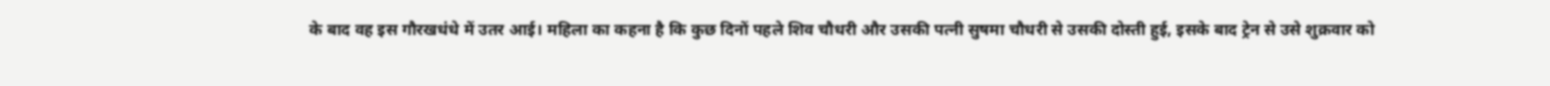के बाद वह इस गौरखधंधे में उतर आई। महिला का कहना है कि कुछ दिनों पहले शिव चौधरी और उसकी पत्नी सुषमा चौधरी से उसकी दोस्ती हुई, इसके बाद ट्रेन से उसे शुक्रवार को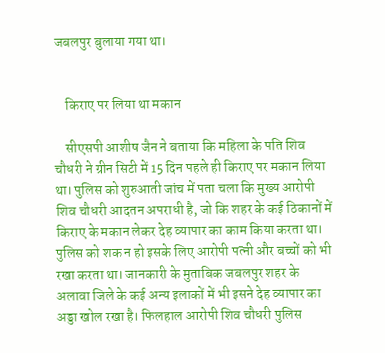जबलपुर बुलाया गया था।


    किराए पर लिया था मकान

    सीएसपी आशीष जैन ने बताया कि महिला के पति शिव चौधरी ने ग्रीन सिटी में 15 दिन पहले ही किराए पर मकान लिया था। पुलिस को शुरुआती जांच में पता चला कि मुख्य आरोपी शिव चौधरी आदतन अपराधी है, जो कि शहर के कई ठिकानों में किराए के मकान लेकर देह व्यापार का काम किया करता था। पुलिस को शक न हो इसके लिए आरोपी पत्नी और बच्चों को भी रखा करता था। जानकारी के मुताबिक जबलपुर शहर के अलावा जिले के कई अन्य इलाकों में भी इसने देह व्यापार का अड्डा खोल रखा है। फिलहाल आरोपी शिव चौधरी पुलिस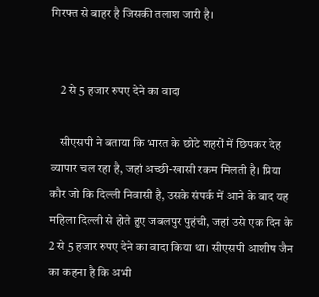गिरफ्त से बाहर है जिसकी तलाश जारी है।


    2 से 5 हजार रुपए देने का वादा

    सीएसपी ने बताया कि भारत के छोटे शहरों में छिपकर देह व्यापार चल रहा है, जहां अच्छी-खासी रकम मिलती है। प्रिया कौर जो कि दिल्ली निवासी है, उसके संपर्क में आने के बाद यह महिला दिल्ली से होते हुए जबलपुर पुहंची, जहां उसे एक दिन के 2 से 5 हजार रुपए देने का वादा किया था। सीएसपी आशीष जैन का कहना है कि अभी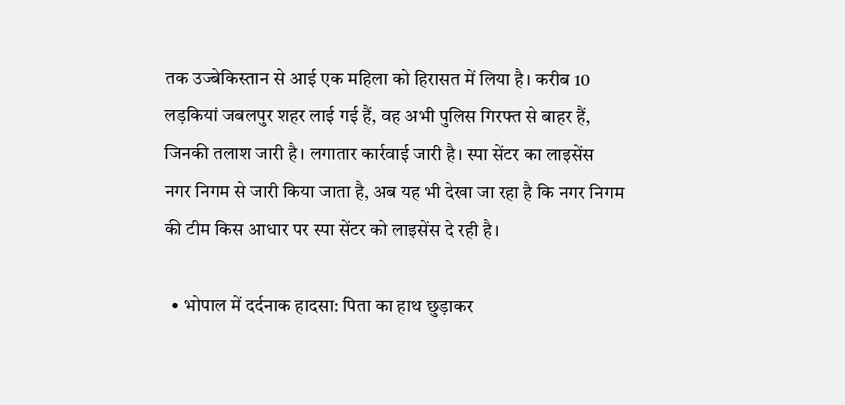तक उज्बेकिस्तान से आई एक महिला को हिरासत में लिया है। करीब 10 लड़कियां जबलपुर शहर लाई गई हैं, वह अभी पुलिस गिरफ्त से बाहर हैं, जिनकी तलाश जारी है। लगातार कार्रवाई जारी है। स्पा सेंटर का लाइसेंस नगर निगम से जारी किया जाता है, अब यह भी देखा जा रहा है कि नगर निगम की टीम किस आधार पर स्पा सेंटर को लाइसेंस दे रही है।

  • भोपाल में दर्दनाक हादसा: पिता का हाथ छुड़ाकर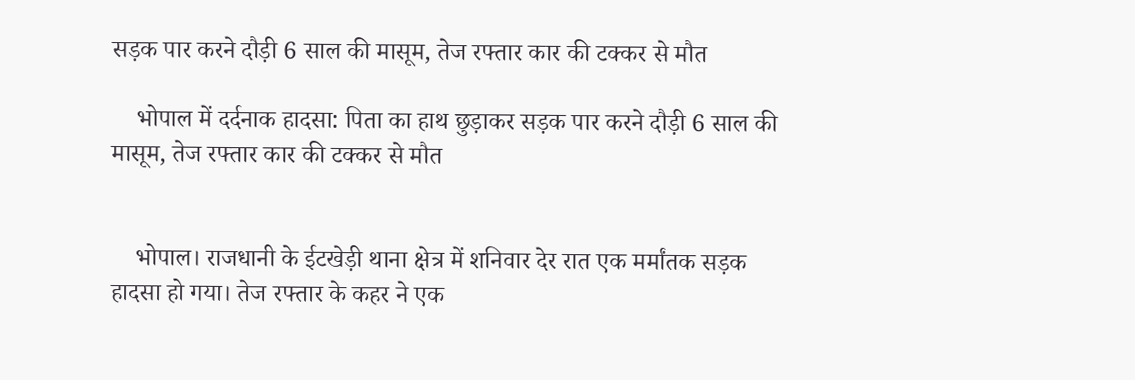सड़क पार करने दौड़ी 6 साल की मासूम, तेज रफ्तार कार की टक्कर से मौत

    भोपाल में दर्दनाक हादसा: पिता का हाथ छुड़ाकर सड़क पार करने दौड़ी 6 साल की मासूम, तेज रफ्तार कार की टक्कर से मौत


    भोपाल। राजधानी के ईटखेड़ी थाना क्षेत्र में शनिवार देर रात एक मर्मांतक सड़क हादसा हो गया। तेज रफ्तार के कहर ने एक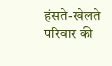हंसते-खेलते परिवार की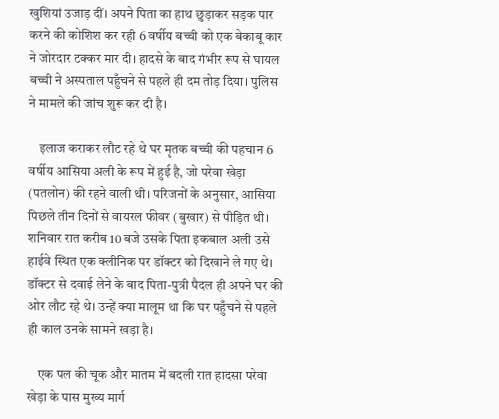खुशियां उजाड़ दीं। अपने पिता का हाथ छुड़ाकर सड़क पार करने की कोशिश कर रही 6 वर्षीय बच्ची को एक बेकाबू कार ने जोरदार टक्कर मार दी। हादसे के बाद गंभीर रूप से घायल बच्ची ने अस्पताल पहुँचने से पहले ही दम तोड़ दिया। पुलिस ने मामले की जांच शुरू कर दी है।

    इलाज कराकर लौट रहे थे घर मृतक बच्ची की पहचान 6 वर्षीय आसिया अली के रूप में हुई है, जो परेवा खेड़ा (पतलोन) की रहने वाली थी। परिजनों के अनुसार, आसिया पिछले तीन दिनों से वायरल फीवर (बुखार) से पीड़ित थी। शनिवार रात करीब 10 बजे उसके पिता इकबाल अली उसे हाईवे स्थित एक क्लीनिक पर डॉक्टर को दिखाने ले गए थे। डॉक्टर से दवाई लेने के बाद पिता-पुत्री पैदल ही अपने घर की ओर लौट रहे थे। उन्हें क्या मालूम था कि घर पहुँचने से पहले ही काल उनके सामने खड़ा है।

    एक पल की चूक और मातम में बदली रात हादसा परेवा खेड़ा के पास मुख्य मार्ग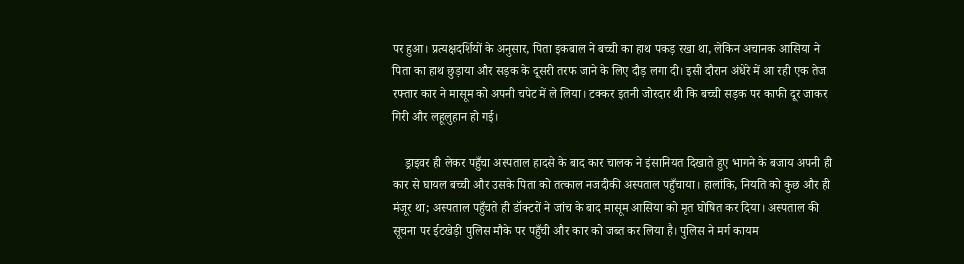पर हुआ। प्रत्यक्षदर्शियों के अनुसार, पिता इकबाल ने बच्ची का हाथ पकड़ रखा था, लेकिन अचानक आसिया ने पिता का हाथ छुड़ाया और सड़क के दूसरी तरफ जाने के लिए दौड़ लगा दी। इसी दौरान अंधेरे में आ रही एक तेज रफ्तार कार ने मासूम को अपनी चपेट में ले लिया। टक्कर इतनी जोरदार थी कि बच्ची सड़क पर काफी दूर जाकर गिरी और लहूलुहान हो गई।

    ड्राइवर ही लेकर पहुँचा अस्पताल हादसे के बाद कार चालक ने इंसानियत दिखाते हुए भागने के बजाय अपनी ही कार से घायल बच्ची और उसके पिता को तत्काल नजदीकी अस्पताल पहुँचाया। हालांकि, नियति को कुछ और ही मंजूर था; अस्पताल पहुँचते ही डॉक्टरों ने जांच के बाद मासूम आसिया को मृत घोषित कर दिया। अस्पताल की सूचना पर ईटखेड़ी पुलिस मौके पर पहुँची और कार को जब्त कर लिया है। पुलिस ने मर्ग कायम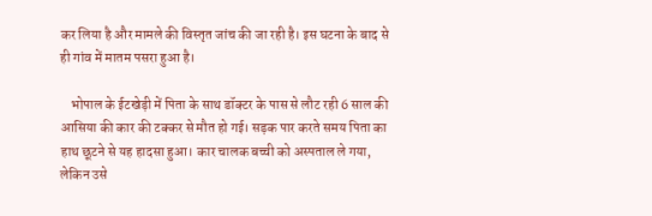कर लिया है और मामले की विस्तृत जांच की जा रही है। इस घटना के बाद से ही गांव में मातम पसरा हुआ है।

    भोपाल के ईटखेड़ी में पिता के साथ डॉक्टर के पास से लौट रही 6 साल की आसिया की कार की टक्कर से मौत हो गई। सड़क पार करते समय पिता का हाथ छूटने से यह हादसा हुआ। कार चालक बच्ची को अस्पताल ले गया, लेकिन उसे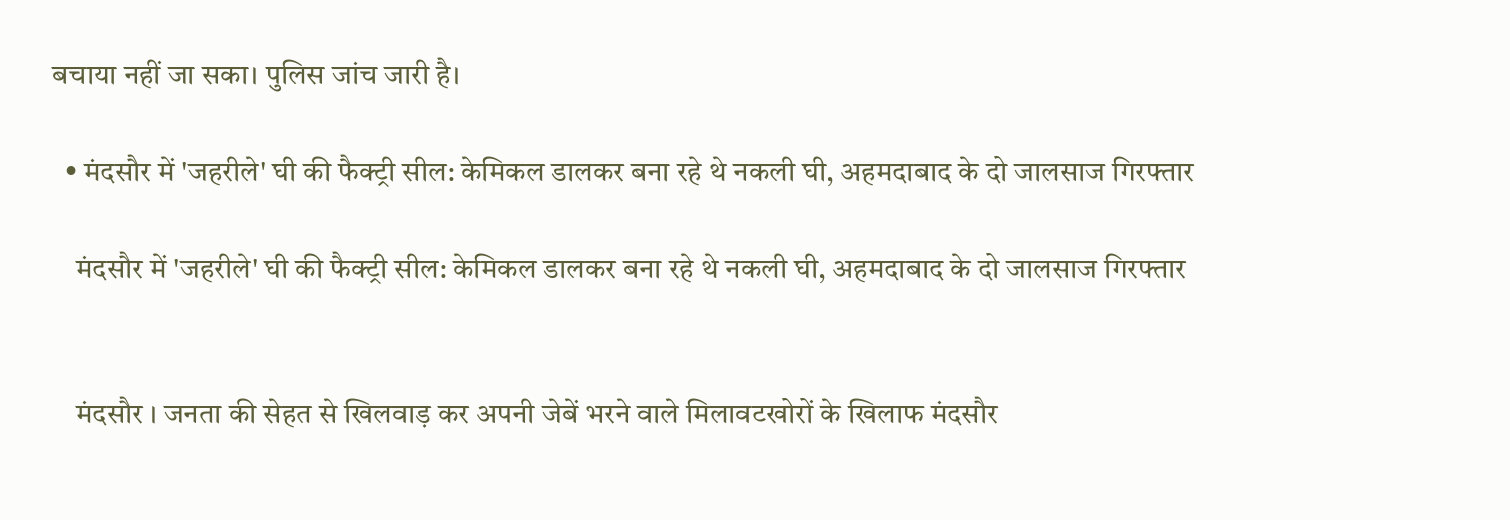बचाया नहीं जा सका। पुलिस जांच जारी है।

  • मंदसौर में 'जहरीले' घी की फैक्ट्री सील: केमिकल डालकर बना रहे थे नकली घी, अहमदाबाद के दो जालसाज गिरफ्तार

    मंदसौर में 'जहरीले' घी की फैक्ट्री सील: केमिकल डालकर बना रहे थे नकली घी, अहमदाबाद के दो जालसाज गिरफ्तार


    मंदसौर । जनता की सेहत से खिलवाड़ कर अपनी जेबें भरने वाले मिलावटखोरों के खिलाफ मंदसौर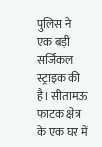पुलिस ने एक बड़ी सर्जिकल स्ट्राइक की है। सीतामऊ फाटक क्षेत्र के एक घर में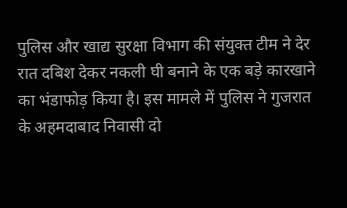पुलिस और खाद्य सुरक्षा विभाग की संयुक्त टीम ने देर रात दबिश देकर नकली घी बनाने के एक बड़े कारखाने का भंडाफोड़ किया है। इस मामले में पुलिस ने गुजरात के अहमदाबाद निवासी दो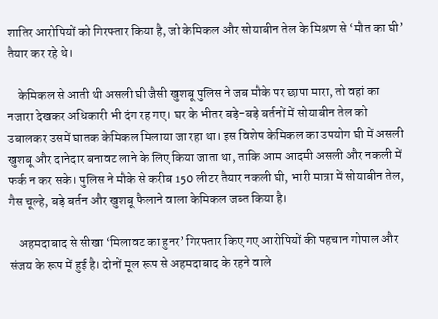शातिर आरोपियों को गिरफ्तार किया है, जो केमिकल और सोयाबीन तेल के मिश्रण से ‘मौत का घी’ तैयार कर रहे थे।

    केमिकल से आती थी असली घी जैसी खुशबू पुलिस ने जब मौके पर छापा मारा, तो वहां का नजारा देखकर अधिकारी भी दंग रह गए। घर के भीतर बड़े-बड़े बर्तनों में सोयाबीन तेल को उबालकर उसमें घातक केमिकल मिलाया जा रहा था। इस विशेष केमिकल का उपयोग घी में असली खुशबू और दानेदार बनावट लाने के लिए किया जाता था, ताकि आम आदमी असली और नकली में फर्क न कर सके। पुलिस ने मौके से करीब 150 लीटर तैयार नकली घी, भारी मात्रा में सोयाबीन तेल, गैस चूल्हे, बड़े बर्तन और खुशबू फैलाने वाला केमिकल जब्त किया है।

    अहमदाबाद से सीखा ‘मिलावट का हुनर’ गिरफ्तार किए गए आरोपियों की पहचान गोपाल और संजय के रूप में हुई है। दोनों मूल रूप से अहमदाबाद के रहने वाले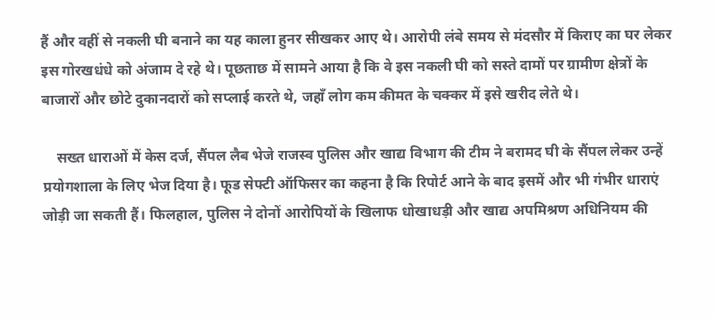हैं और वहीं से नकली घी बनाने का यह काला हुनर सीखकर आए थे। आरोपी लंबे समय से मंदसौर में किराए का घर लेकर इस गोरखधंधे को अंजाम दे रहे थे। पूछताछ में सामने आया है कि वे इस नकली घी को सस्ते दामों पर ग्रामीण क्षेत्रों के बाजारों और छोटे दुकानदारों को सप्लाई करते थे, जहाँ लोग कम कीमत के चक्कर में इसे खरीद लेते थे।

    सख्त धाराओं में केस दर्ज, सैंपल लैब भेजे राजस्व पुलिस और खाद्य विभाग की टीम ने बरामद घी के सैंपल लेकर उन्हें प्रयोगशाला के लिए भेज दिया है। फूड सेफ्टी ऑफिसर का कहना है कि रिपोर्ट आने के बाद इसमें और भी गंभीर धाराएं जोड़ी जा सकती हैं। फिलहाल, पुलिस ने दोनों आरोपियों के खिलाफ धोखाधड़ी और खाद्य अपमिश्रण अधिनियम की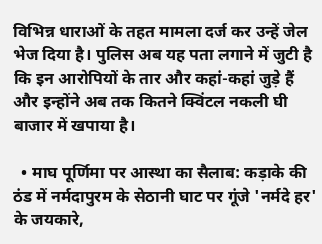विभिन्न धाराओं के तहत मामला दर्ज कर उन्हें जेल भेज दिया है। पुलिस अब यह पता लगाने में जुटी है कि इन आरोपियों के तार और कहां-कहां जुड़े हैं और इन्होंने अब तक कितने क्विंटल नकली घी बाजार में खपाया है।

  • माघ पूर्णिमा पर आस्था का सैलाब: कड़ाके की ठंड में नर्मदापुरम के सेठानी घाट पर गूंजे 'नर्मदे हर' के जयकारे,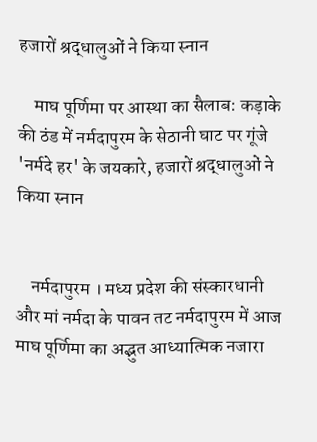हजारों श्रद्धालुओं ने किया स्नान

    माघ पूर्णिमा पर आस्था का सैलाब: कड़ाके की ठंड में नर्मदापुरम के सेठानी घाट पर गूंजे 'नर्मदे हर' के जयकारे, हजारों श्रद्धालुओं ने किया स्नान


    नर्मदापुरम । मध्य प्रदेश की संस्कारधानी और मां नर्मदा के पावन तट नर्मदापुरम में आज माघ पूर्णिमा का अद्भुत आध्यात्मिक नजारा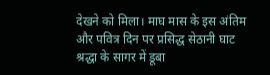देखने को मिला। माघ मास के इस अंतिम और पवित्र दिन पर प्रसिद्ध सेठानी घाट श्रद्धा के सागर में डूबा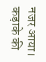नजर आया। कड़ाके की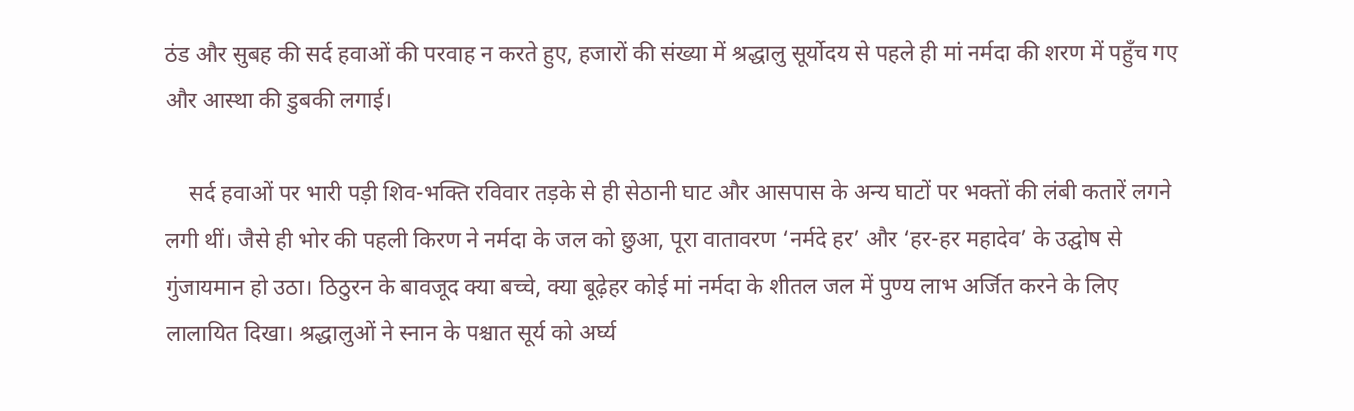ठंड और सुबह की सर्द हवाओं की परवाह न करते हुए, हजारों की संख्या में श्रद्धालु सूर्योदय से पहले ही मां नर्मदा की शरण में पहुँच गए और आस्था की डुबकी लगाई।

    सर्द हवाओं पर भारी पड़ी शिव-भक्ति रविवार तड़के से ही सेठानी घाट और आसपास के अन्य घाटों पर भक्तों की लंबी कतारें लगने लगी थीं। जैसे ही भोर की पहली किरण ने नर्मदा के जल को छुआ, पूरा वातावरण ‘नर्मदे हर’ और ‘हर-हर महादेव’ के उद्घोष से गुंजायमान हो उठा। ठिठुरन के बावजूद क्या बच्चे, क्या बूढ़ेहर कोई मां नर्मदा के शीतल जल में पुण्य लाभ अर्जित करने के लिए लालायित दिखा। श्रद्धालुओं ने स्नान के पश्चात सूर्य को अर्घ्य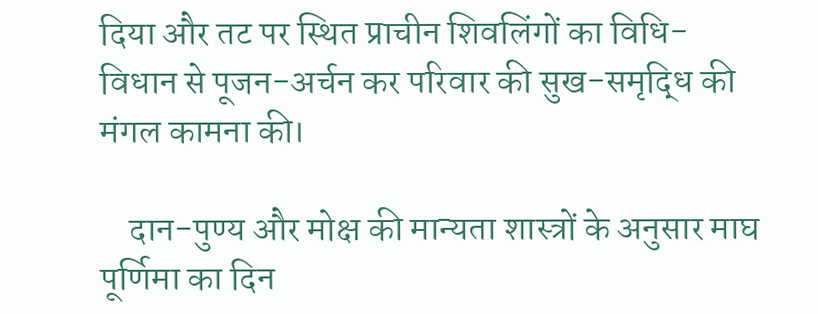दिया और तट पर स्थित प्राचीन शिवलिंगों का विधि-विधान से पूजन-अर्चन कर परिवार की सुख-समृद्धि की मंगल कामना की।

    दान-पुण्य और मोक्ष की मान्यता शास्त्रों के अनुसार माघ पूर्णिमा का दिन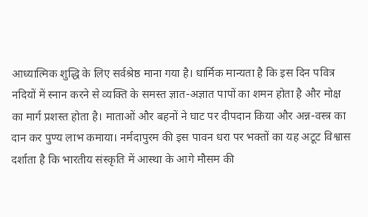आध्यात्मिक शुद्धि के लिए सर्वश्रेष्ठ माना गया है। धार्मिक मान्यता है कि इस दिन पवित्र नदियों में स्नान करने से व्यक्ति के समस्त ज्ञात-अज्ञात पापों का शमन होता है और मोक्ष का मार्ग प्रशस्त होता है। माताओं और बहनों ने घाट पर दीपदान किया और अन्न-वस्त्र का दान कर पुण्य लाभ कमाया। नर्मदापुरम की इस पावन धरा पर भक्तों का यह अटूट विश्वास दर्शाता है कि भारतीय संस्कृति में आस्था के आगे मौसम की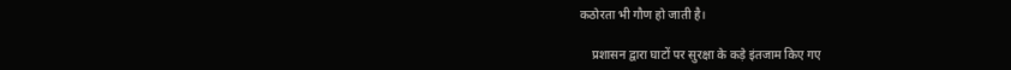कठोरता भी गौण हो जाती है।

    प्रशासन द्वारा घाटों पर सुरक्षा के कड़े इंतजाम किए गए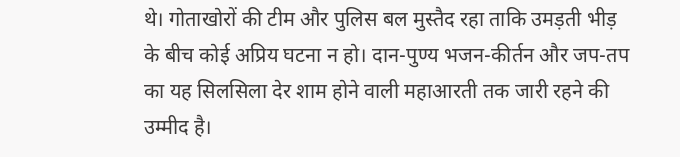थे। गोताखोरों की टीम और पुलिस बल मुस्तैद रहा ताकि उमड़ती भीड़ के बीच कोई अप्रिय घटना न हो। दान-पुण्य भजन-कीर्तन और जप-तप का यह सिलसिला देर शाम होने वाली महाआरती तक जारी रहने की उम्मीद है।